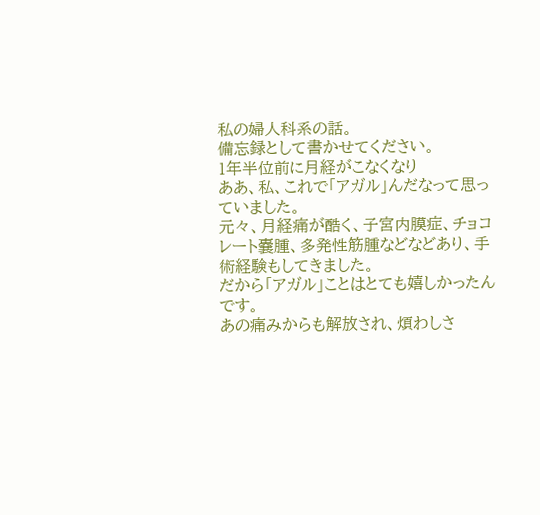私の婦人科系の話。
備忘録として書かせてください。
1年半位前に月経がこなくなり
ああ、私、これで「アガル」んだなって思っていました。
元々、月経痛が酷く、子宮内膜症、チョコレート嚢腫、多発性筋腫などなどあり、手術経験もしてきました。
だから「アガル」ことはとても嬉しかったんです。
あの痛みからも解放され、煩わしさ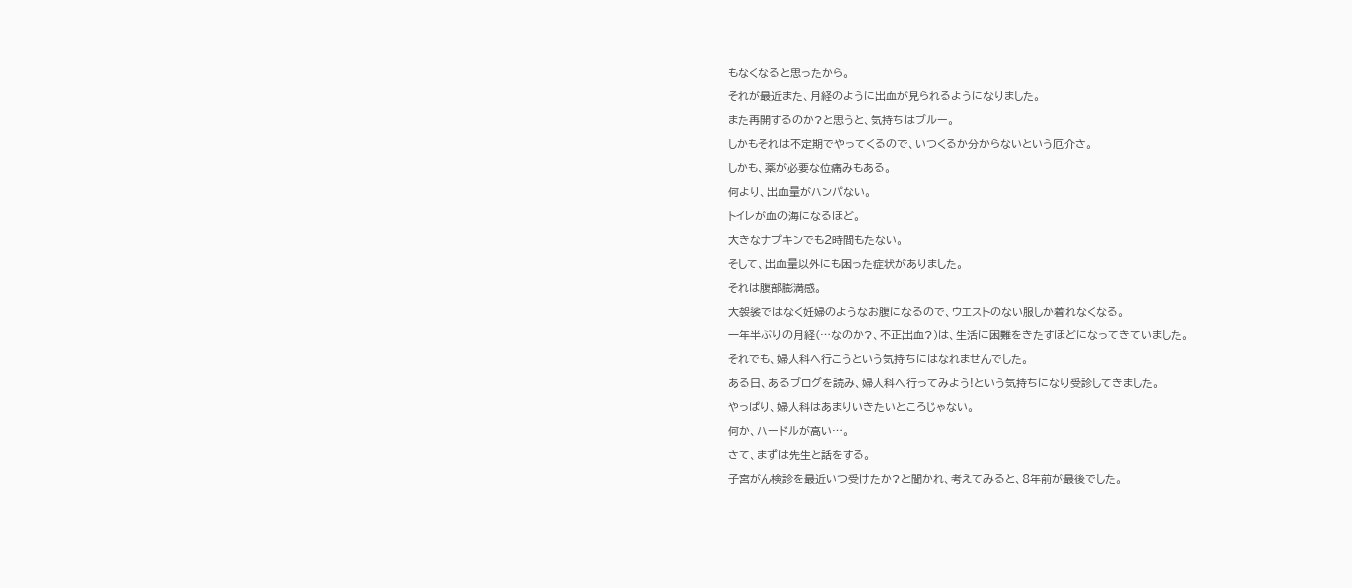もなくなると思ったから。
それが最近また、月経のように出血が見られるようになりました。
また再開するのか?と思うと、気持ちはブルー。
しかもそれは不定期でやってくるので、いつくるか分からないという厄介さ。
しかも、薬が必要な位痛みもある。
何より、出血量がハンパない。
トイレが血の海になるほど。
大きなナプキンでも2時間もたない。
そして、出血量以外にも困った症状がありました。
それは腹部膨満感。
大袈裟ではなく妊婦のようなお腹になるので、ウエストのない服しか着れなくなる。
一年半ぶりの月経(…なのか?、不正出血?)は、生活に困難をきたすほどになってきていました。
それでも、婦人科へ行こうという気持ちにはなれませんでした。
ある日、あるブログを読み、婦人科へ行ってみよう!という気持ちになり受診してきました。
やっぱり、婦人科はあまりいきたいところじゃない。
何か、ハードルが高い…。
さて、まずは先生と話をする。
子宮がん検診を最近いつ受けたか?と聞かれ、考えてみると、8年前が最後でした。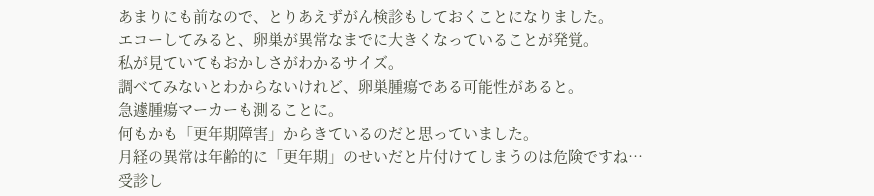あまりにも前なので、とりあえずがん検診もしておくことになりました。
エコーしてみると、卵巣が異常なまでに大きくなっていることが発覚。
私が見ていてもおかしさがわかるサイズ。
調べてみないとわからないけれど、卵巣腫瘍である可能性があると。
急遽腫瘍マーカーも測ることに。
何もかも「更年期障害」からきているのだと思っていました。
月経の異常は年齢的に「更年期」のせいだと片付けてしまうのは危険ですね…
受診し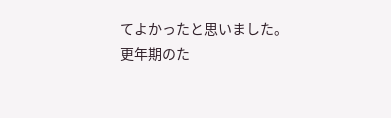てよかったと思いました。
更年期のた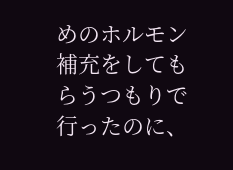めのホルモン補充をしてもらうつもりで行ったのに、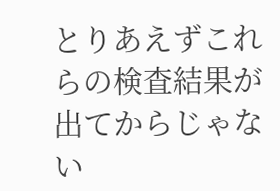とりあえずこれらの検査結果が出てからじゃない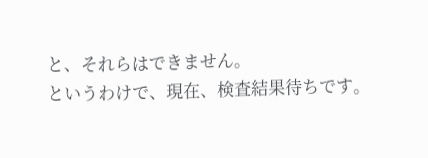と、それらはできません。
というわけで、現在、検査結果待ちです。